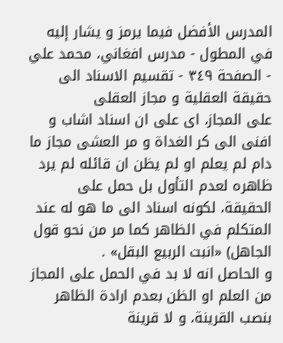المدرس الأفضل فيما يرمز و يشار إليه في المطول - مدرس افغاني، محمد علي - الصفحة ٣٤٩ - تقسيم الاسناد الى حقيقة العقلية و مجاز العقلى
على المجاز، اى على ان اسناد اشاب و افنى الى كر الغداة و مر العشى مجاز ما دام لم يعلم او لم يظن ان قائله لم يرد ظاهره لعدم التأول بل حمل على الحقيقة، لكونه اسناد الى ما هو له عند المتكلم في الظاهر كما مر من نحو قول الجاهل) «انبت الربيع البقل» .
و الحاصل انه لا بد في الحمل على المجاز من العلم او الظن بعدم ارادة الظاهر بنصب القرينة، و لا قرينة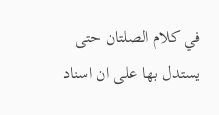في كلام الصلتان حتى يستدل بها على ان اسناد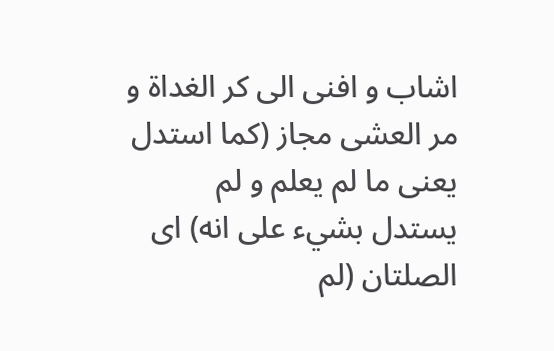اشاب و افنى الى كر الغداة و مر العشى مجاز (كما استدل يعنى ما لم يعلم و لم يستدل بشيء على انه) اى الصلتان (لم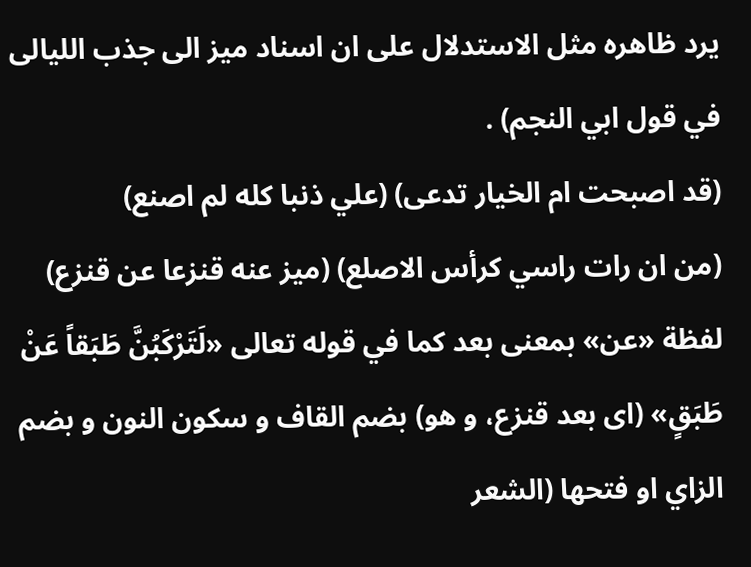يرد ظاهره مثل الاستدلال على ان اسناد ميز الى جذب الليالى في قول ابي النجم) .
(قد اصبحت ام الخيار تدعى) (علي ذنبا كله لم اصنع)
(من ان رات راسي كرأس الاصلع) (ميز عنه قنزعا عن قنزع)
لفظة «عن» بمعنى بعد كما في قوله تعالى «لَتَرْكَبُنَّ طَبَقاً عَنْ طَبَقٍ» (اى بعد قنزع، و هو) بضم القاف و سكون النون و بضم الزاي او فتحها (الشعر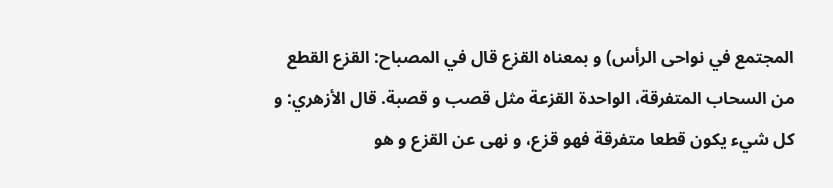المجتمع في نواحى الرأس) و بمعناه القزع قال في المصباح: القزع القطع من السحاب المتفرقة، الواحدة القزعة مثل قصب و قصبة. قال الأزهري: و كل شيء يكون قطعا متفرقة فهو قزع، و نهى عن القزع و هو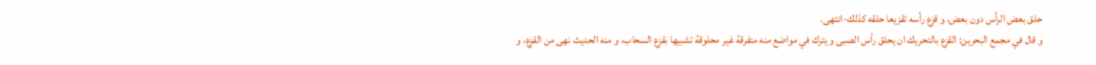حلق بعض الرأس دون بعض، و قزع رأسه تقزيعا حلقه كذلك-انتهى.
و قال في مجمع البحرين: القزع بالتحريك ان يحلق رأس الصبى و يترك في مواضع منه متفرقة غير محلوقة تشبيها بقزع السحاب، و منه الحديث نهى من القزع، و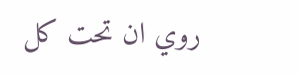روي ان تحت كل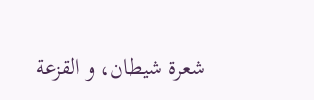شعرة شيطان، و القزعة